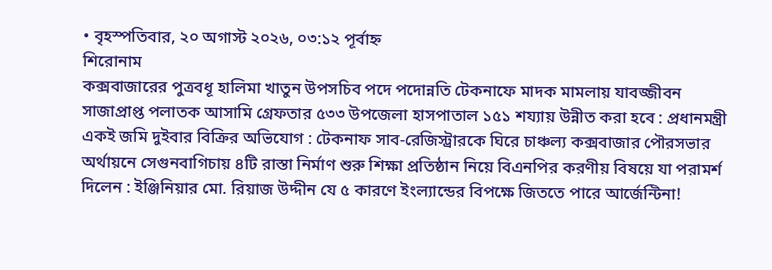• বৃহস্পতিবার, ২০ অগাস্ট ২০২৬, ০৩:১২ পূর্বাহ্ন
শিরোনাম
কক্সবাজারের পুত্রবধূ হালিমা খাতুন উপসচিব পদে পদোন্নতি টেকনাফে মাদক মামলায় যাবজ্জীবন সাজাপ্রাপ্ত পলাতক আসামি গ্রেফতার ৫৩৩ উপজেলা হাসপাতাল ১৫১ শয্যায় উন্নীত করা হবে : প্রধানমন্ত্রী একই জমি দুইবার বিক্রির অভিযোগ : টেকনাফ সাব-রেজিস্ট্রারকে ঘিরে চাঞ্চল্য কক্সবাজার পৌরসভার অর্থায়নে সেগুনবাগিচায় ৪টি রাস্তা নির্মাণ শুরু শিক্ষা প্রতিষ্ঠান নিয়ে বিএনপির করণীয় বিষয়ে যা পরামর্শ দিলেন : ইঞ্জিনিয়ার মো. রিয়াজ উদ্দীন যে ৫ কারণে ইংল্যান্ডের বিপক্ষে জিততে পারে আর্জেন্টিনা!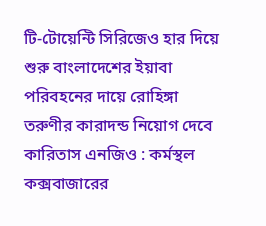টি-টোয়েন্টি সিরিজেও হার দিয়ে শুরু বাংলাদেশের ইয়াবা পরিবহনের দায়ে রোহিঙ্গা তরুণীর কারাদন্ড নিয়োগ দেবে কারিতাস এনজিও : কর্মস্থল কক্সবাজারের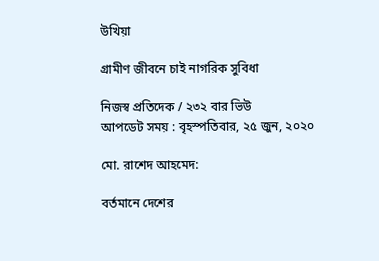উখিয়া

গ্রামীণ জীবনে চাই নাগরিক সুবিধা

নিজস্ব প্রতিদেক / ২৩২ বার ভিউ
আপডেট সময় : বৃহস্পতিবার, ২৫ জুন, ২০২০

মো. রাশেদ আহমেদ:

বর্তমানে দেশের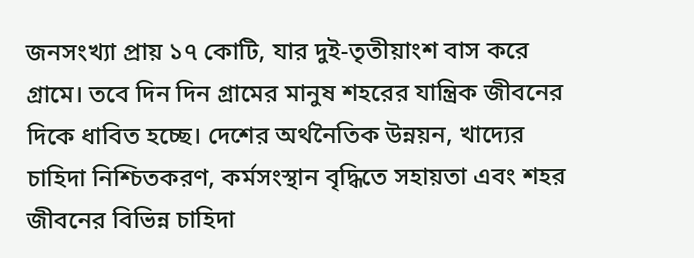জনসংখ্যা প্রায় ১৭ কোটি, যার দুই-তৃতীয়াংশ বাস করে গ্রামে। তবে দিন দিন গ্রামের মানুষ শহরের যান্ত্রিক জীবনের দিকে ধাবিত হচ্ছে। দেশের অর্থনৈতিক উন্নয়ন, খাদ্যের চাহিদা নিশ্চিতকরণ, কর্মসংস্থান বৃদ্ধিতে সহায়তা এবং শহর জীবনের বিভিন্ন চাহিদা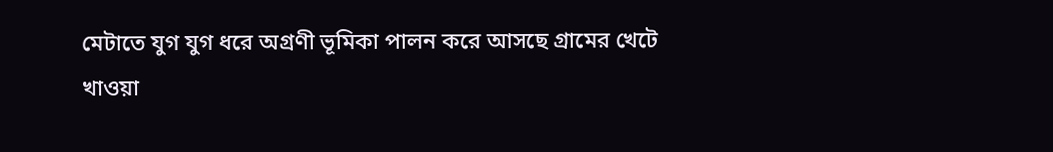মেটাতে যুগ যুগ ধরে অগ্রণী ভূমিকা পালন করে আসছে গ্রামের খেটে খাওয়া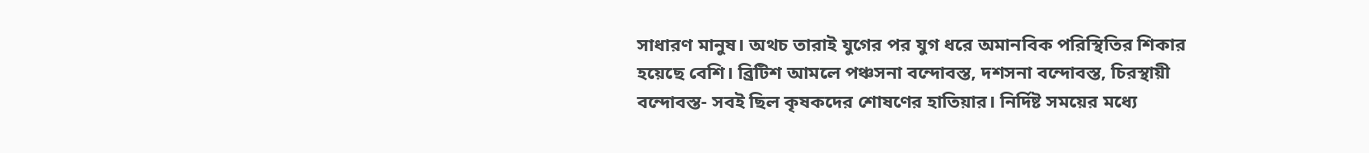সাধারণ মানুষ। অথচ তারাই যুগের পর যুগ ধরে অমানবিক পরিস্থিতির শিকার হয়েছে বেশি। ব্রিটিশ আমলে পঞ্চসনা বন্দোবস্ত, দশসনা বন্দোবস্ত, চিরস্থায়ী বন্দোবস্ত- সবই ছিল কৃষকদের শোষণের হাতিয়ার। নির্দিষ্ট সময়ের মধ্যে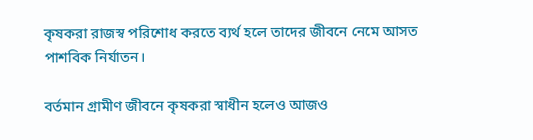কৃষকরা রাজস্ব পরিশোধ করতে ব্যর্থ হলে তাদের জীবনে নেমে আসত পাশবিক নির্যাতন।

বর্তমান গ্রামীণ জীবনে কৃষকরা স্বাধীন হলেও আজও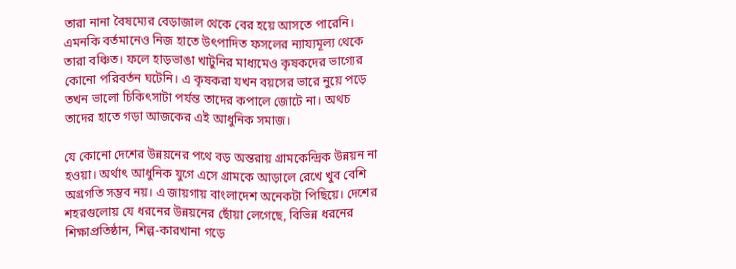তারা নানা বৈষম্যের বেড়াজাল থেকে বের হয়ে আসতে পারেনি। এমনকি বর্তমানেও নিজ হাতে উৎপাদিত ফসলের ন্যায্যমূল্য থেকে তারা বঞ্চিত। ফলে হাড়ভাঙা খাটুনির মাধ্যমেও কৃষকদের ভাগ্যের কোনো পরিবর্তন ঘটেনি। এ কৃষকরা যখন বয়সের ভারে নুয়ে পড়ে তখন ভালো চিকিৎসাটা পর্যন্ত তাদের কপালে জোটে না। অথচ তাদের হাতে গড়া আজকের এই আধুনিক সমাজ।

যে কোনো দেশের উন্নয়নের পথে বড় অন্তরায় গ্রামকেন্দ্রিক উন্নয়ন না হওয়া। অর্থাৎ আধুনিক যুগে এসে গ্রামকে আড়ালে রেখে খুব বেশি অগ্রগতি সম্ভব নয়। এ জায়গায় বাংলাদেশ অনেকটা পিছিয়ে। দেশের শহরগুলোয় যে ধরনের উন্নয়নের ছোঁয়া লেগেছে, বিভিন্ন ধরনের শিক্ষাপ্রতিষ্ঠান, শিল্প-কারখানা গড়ে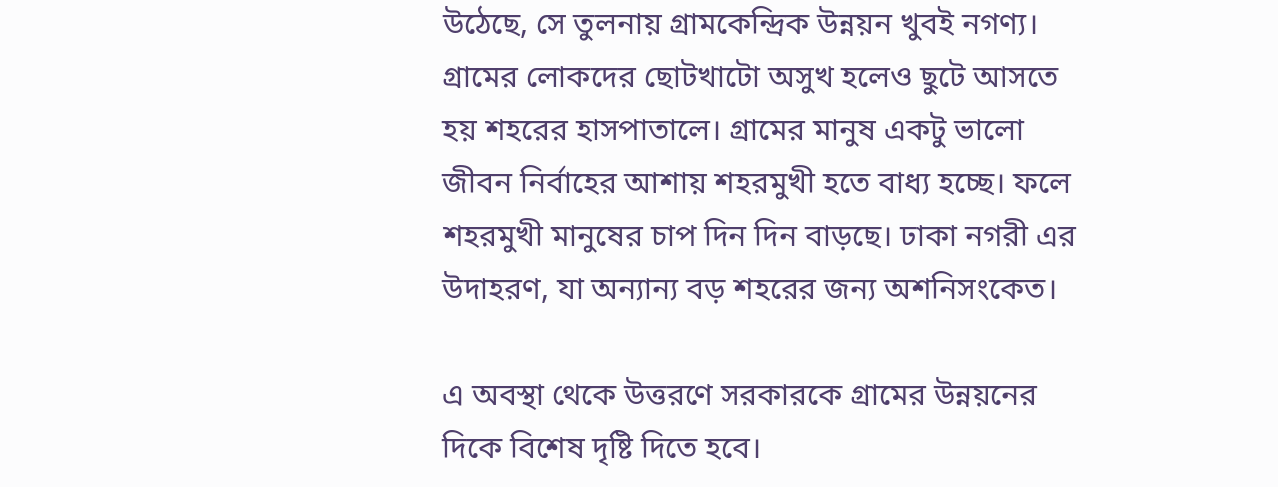উঠেছে, সে তুলনায় গ্রামকেন্দ্রিক উন্নয়ন খুবই নগণ্য। গ্রামের লোকদের ছোটখাটো অসুখ হলেও ছুটে আসতে হয় শহরের হাসপাতালে। গ্রামের মানুষ একটু ভালো জীবন নির্বাহের আশায় শহরমুখী হতে বাধ্য হচ্ছে। ফলে শহরমুখী মানুষের চাপ দিন দিন বাড়ছে। ঢাকা নগরী এর উদাহরণ, যা অন্যান্য বড় শহরের জন্য অশনিসংকেত।

এ অবস্থা থেকে উত্তরণে সরকারকে গ্রামের উন্নয়নের দিকে বিশেষ দৃষ্টি দিতে হবে।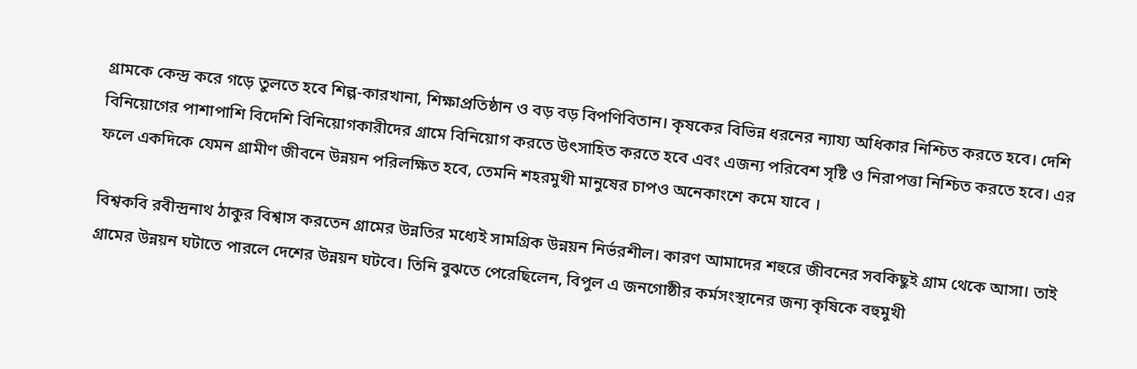গ্রামকে কেন্দ্র করে গড়ে তুলতে হবে শিল্প-কারখানা, শিক্ষাপ্রতিষ্ঠান ও বড় বড় বিপণিবিতান। কৃষকের বিভিন্ন ধরনের ন্যায্য অধিকার নিশ্চিত করতে হবে। দেশি বিনিয়োগের পাশাপাশি বিদেশি বিনিয়োগকারীদের গ্রামে বিনিয়োগ করতে উৎসাহিত করতে হবে এবং এজন্য পরিবেশ সৃষ্টি ও নিরাপত্তা নিশ্চিত করতে হবে। এর ফলে একদিকে যেমন গ্রামীণ জীবনে উন্নয়ন পরিলক্ষিত হবে, তেমনি শহরমুখী মানুষের চাপও অনেকাংশে কমে যাবে ।

বিশ্বকবি রবীন্দ্রনাথ ঠাকুর বিশ্বাস করতেন গ্রামের উন্নতির মধ্যেই সামগ্রিক উন্নয়ন নির্ভরশীল। কারণ আমাদের শহুরে জীবনের সবকিছুই গ্রাম থেকে আসা। তাই গ্রামের উন্নয়ন ঘটাতে পারলে দেশের উন্নয়ন ঘটবে। তিনি বুঝতে পেরেছিলেন, বিপুল এ জনগোষ্ঠীর কর্মসংস্থানের জন্য কৃষিকে বহুমুখী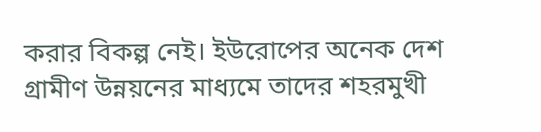করার বিকল্প নেই। ইউরোপের অনেক দেশ গ্রামীণ উন্নয়নের মাধ্যমে তাদের শহরমুখী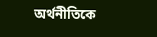অর্থনীতিকে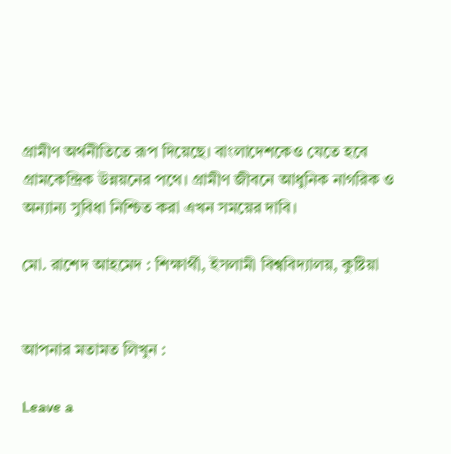গ্রামীণ অর্থনীতিতে রূপ দিয়েছে। বাংলাদেশকেও যেতে হবে গ্রামকেন্দ্রিক উন্নয়নের পথে। গ্রামীণ জীবনে আধুনিক নাগরিক ও অন্যান্য সুবিধা নিশ্চিত করা এখন সময়ের দাবি।

মো. রাশেদ আহমেদ : শিক্ষার্থী, ইসলামী বিশ্ববিদ্যালয়, কুষ্টিয়া


আপনার মতামত লিখুন :

Leave a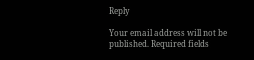Reply

Your email address will not be published. Required fields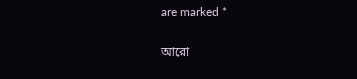are marked *

আরো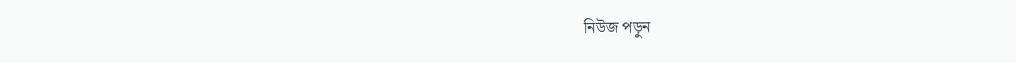নিউজ পড়ুন